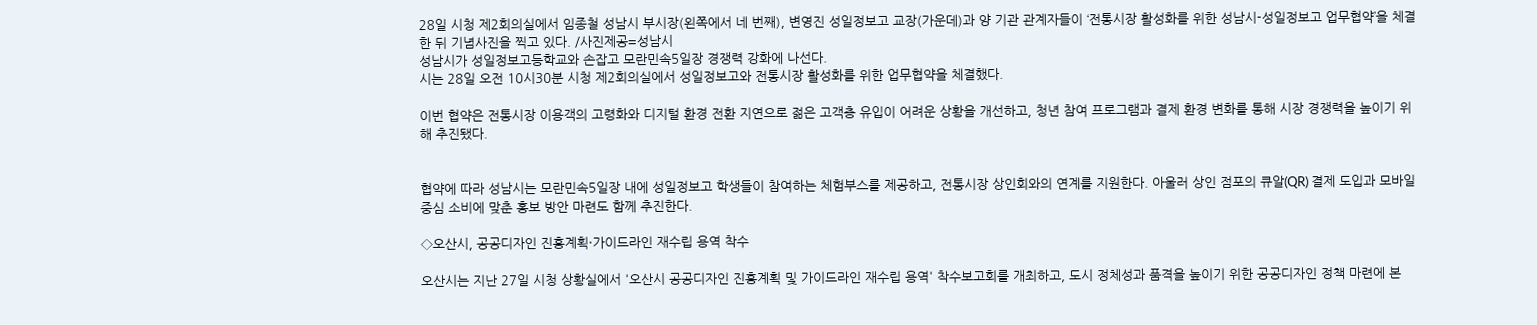28일 시청 제2회의실에서 임종철 성남시 부시장(왼쪽에서 네 번째), 변영진 성일정보고 교장(가운데)과 양 기관 관계자들이 ‘전통시장 활성화를 위한 성남시-성일정보고 업무협약’을 체결한 뒤 기념사진을 찍고 있다. /사진제공=성남시
성남시가 성일정보고등학교와 손잡고 모란민속5일장 경쟁력 강화에 나선다.
시는 28일 오전 10시30분 시청 제2회의실에서 성일정보고와 전통시장 활성화를 위한 업무협약을 체결했다.

이번 협약은 전통시장 이용객의 고령화와 디지털 환경 전환 지연으로 젊은 고객층 유입이 어려운 상황을 개선하고, 청년 참여 프로그램과 결제 환경 변화를 통해 시장 경쟁력을 높이기 위해 추진됐다.


협약에 따라 성남시는 모란민속5일장 내에 성일정보고 학생들이 참여하는 체험부스를 제공하고, 전통시장 상인회와의 연계를 지원한다. 아울러 상인 점포의 큐알(QR) 결제 도입과 모바일 중심 소비에 맞춘 홍보 방안 마련도 함께 추진한다.

◇오산시, 공공디자인 진흥계획·가이드라인 재수립 용역 착수

오산시는 지난 27일 시청 상황실에서 '오산시 공공디자인 진흥계획 및 가이드라인 재수립 용역' 착수보고회를 개최하고, 도시 정체성과 품격을 높이기 위한 공공디자인 정책 마련에 본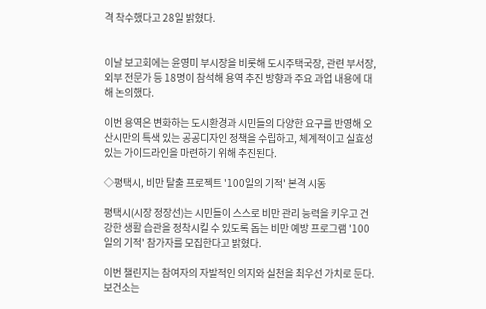격 착수했다고 28일 밝혔다.


이날 보고회에는 윤영미 부시장을 비롯해 도시주택국장, 관련 부서장, 외부 전문가 등 18명이 참석해 용역 추진 방향과 주요 과업 내용에 대해 논의했다.

이번 용역은 변화하는 도시환경과 시민들의 다양한 요구를 반영해 오산시만의 특색 있는 공공디자인 정책을 수립하고, 체계적이고 실효성 있는 가이드라인을 마련하기 위해 추진된다.

◇평택시, 비만 탈출 프로젝트 '100일의 기적' 본격 시동

평택시(시장 정장선)는 시민들이 스스로 비만 관리 능력을 키우고 건강한 생활 습관을 정착시킬 수 있도록 돕는 비만 예방 프로그램 '100일의 기적' 참가자를 모집한다고 밝혔다.

이번 챌린지는 참여자의 자발적인 의지와 실천을 최우선 가치로 둔다. 보건소는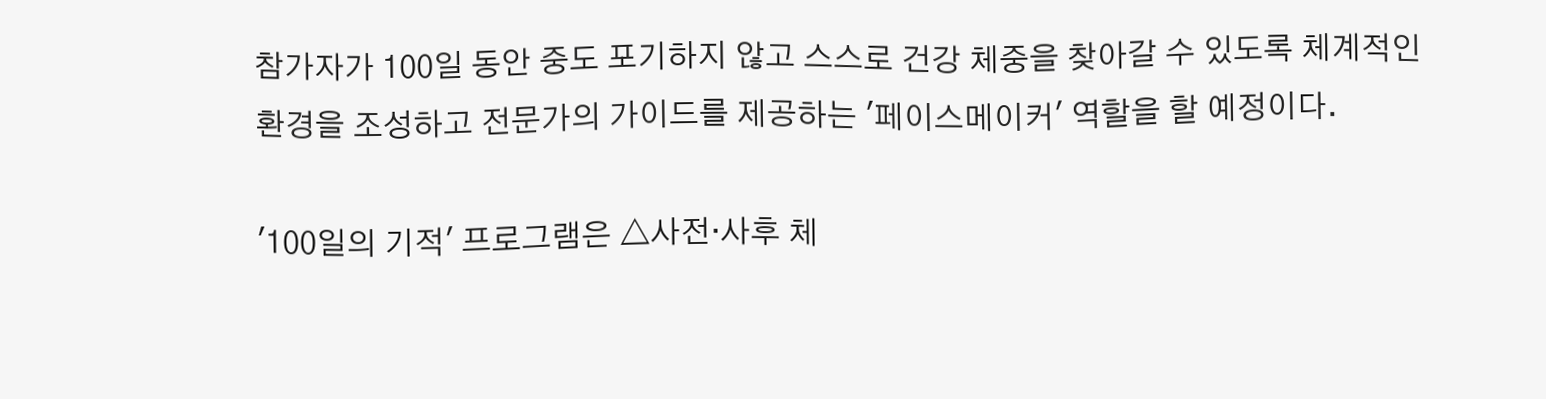참가자가 100일 동안 중도 포기하지 않고 스스로 건강 체중을 찾아갈 수 있도록 체계적인 환경을 조성하고 전문가의 가이드를 제공하는 '페이스메이커' 역할을 할 예정이다.

'100일의 기적' 프로그램은 △사전·사후 체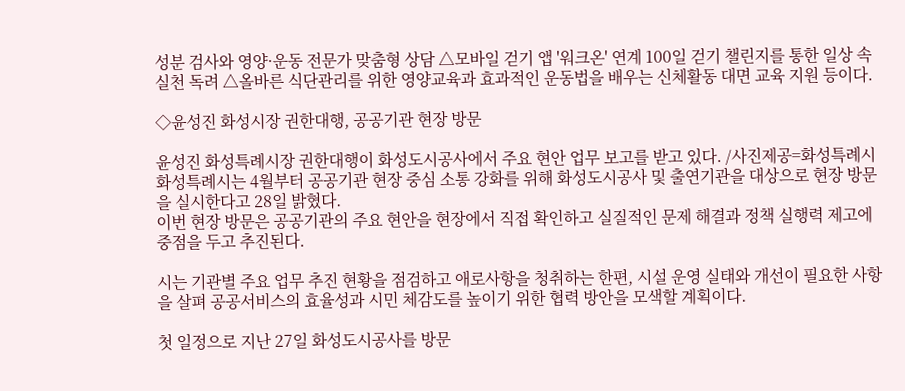성분 검사와 영양·운동 전문가 맞춤형 상담 △모바일 걷기 앱 '워크온' 연계 100일 걷기 챌린지를 통한 일상 속 실천 독려 △올바른 식단관리를 위한 영양교육과 효과적인 운동법을 배우는 신체활동 대면 교육 지원 등이다.

◇윤성진 화성시장 권한대행, 공공기관 현장 방문

윤성진 화성특례시장 권한대행이 화성도시공사에서 주요 현안 업무 보고를 받고 있다. /사진제공=화성특례시
화성특례시는 4월부터 공공기관 현장 중심 소통 강화를 위해 화성도시공사 및 출연기관을 대상으로 현장 방문을 실시한다고 28일 밝혔다.
이번 현장 방문은 공공기관의 주요 현안을 현장에서 직접 확인하고 실질적인 문제 해결과 정책 실행력 제고에 중점을 두고 추진된다.

시는 기관별 주요 업무 추진 현황을 점검하고 애로사항을 청취하는 한편, 시설 운영 실태와 개선이 필요한 사항을 살펴 공공서비스의 효율성과 시민 체감도를 높이기 위한 협력 방안을 모색할 계획이다.

첫 일정으로 지난 27일 화성도시공사를 방문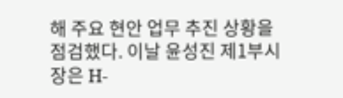해 주요 현안 업무 추진 상황을 점검했다. 이날 윤성진 제1부시장은 H-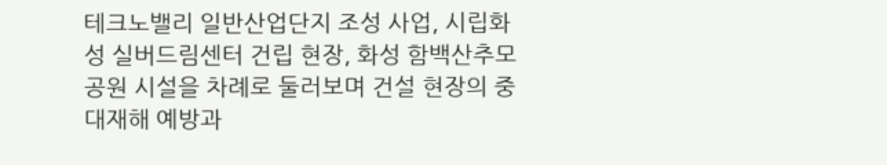테크노밸리 일반산업단지 조성 사업, 시립화성 실버드림센터 건립 현장, 화성 함백산추모공원 시설을 차례로 둘러보며 건설 현장의 중대재해 예방과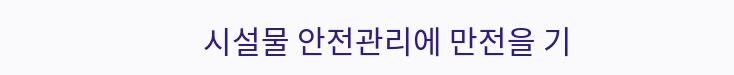시설물 안전관리에 만전을 기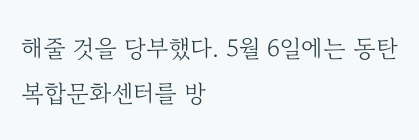해줄 것을 당부했다. 5월 6일에는 동탄복합문화센터를 방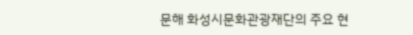문해 화성시문화관광재단의 주요 현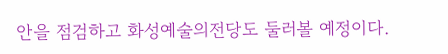안을 점검하고 화성예술의전당도 둘러볼 예정이다.